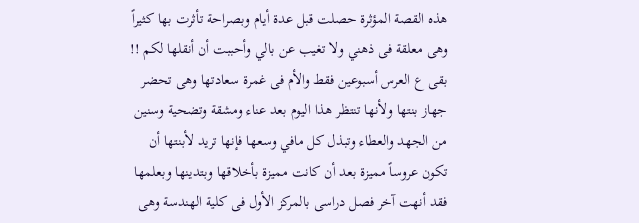هذه القصة المؤثرة حصلت قبل عدة أيام وبصراحة تأثرت بها كثيراً وهى معلقة فى ذهني ولا تغيب عن بالي وأحببت أن أنقلها لكم !!
بقى ع العرس أسبوعين فقط والأم فى غمرة سعادتها وهى تحضر جهاز بنتها ولأنها تنتظر هذا اليوم بعد عناء ومشقة وتضحية وسنين من الجهد والعطاء وتبذل كل مافي وسعها فإنها تريد لأبنتها أن تكون عروساً مميزة بعد أن كانت مميزة بأخلاقها وبتدينها وبعلمها فقد أنهت آخر فصل دراسى بالمركز الأول فى كلية الهندسة وهى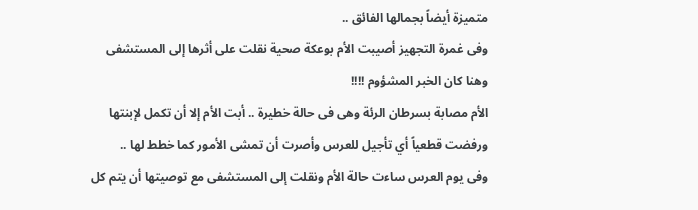متميزة أيضاً بجمالها الفائق ..
وفى غمرة التجهيز أصيبت الأم بوعكة صحية نقلت على أثرها إلى المستشفى وهنا كان الخبر المشؤوم !!!!
الأم مصابة بسرطان الرئة وهى فى حالة خطيرة .. أبت الأم إلا أن تكمل لإبنتها ورفضت قطعياً أي تأجيل للعرس وأصرت أن تمشى الأمور كما خطط لها ..
وفى يوم العرس ساءت حالة الأم ونقلت إلى المستشفى مع توصيتها أن يتم كل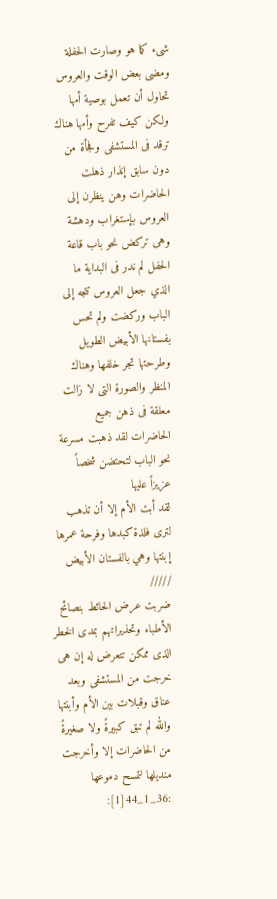شىء كما هو وصارت الحفلة ومضى بعض الوقت والعروس تحاول أن تعمل بوصية أمها ولكن كيف تفرح وأمها هناك ترقد فى المستشفى وفجأة من دون سابق إنذار ذهلت الحاضرات وهن ينظرن إلى العروس بإستغراب ودهشة وهى تركض نحو باب قاعة الحفل لم ندر فى البداية ما الذي جعل العروس تتجه إلى الباب وركضت ولم تحس بفستانها الأبيض الطويل وطرحتها تجر خلفها وهناك المنظر والصورة التى لا زالت معلقة فى ذهن جميع الحاضرات لقد ذهبت مسرعة نحو الباب لتحتضن شخصاً عزيزاً عليها
لقد أبت الأم إلا أن تذهب لترى فلذة كبدها وفرحة عمرها إبنتها وهي بالفستان الأبيض /////
ضربت عرض الحائط بنصائح الأطباء وتحذيراتهم بمدى الخطر الذى ممكن تتعرض له إن هى خرجت من المستشفى وبعد عناق وقبلات بين الأم وأبنتها والله لم تبق كبيرةً ولا صغيرةً من الحاضرات إلا وأخرجت منديلها لتمسح دموعها :36_1_44[1]: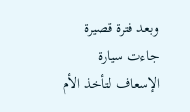وبعد فترة قصيرة جاءت سيارة الإسعاف لتأخذ الأم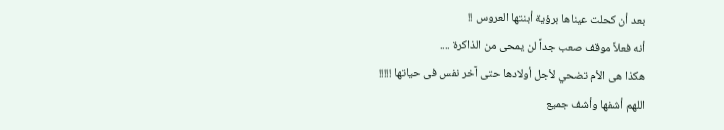بعد أن كحلت عيناها برؤية أبنتها العروس !!
أنه فعلاً موقف صعب جداً لن يمحى من الذاكرة ....
هكذا هى الأم تضحي لأجل أولادها حتى آخر نفس فى حياتها !!!!!
اللهم أشفها وأشف جميع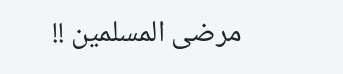مرضى المسلمين !!